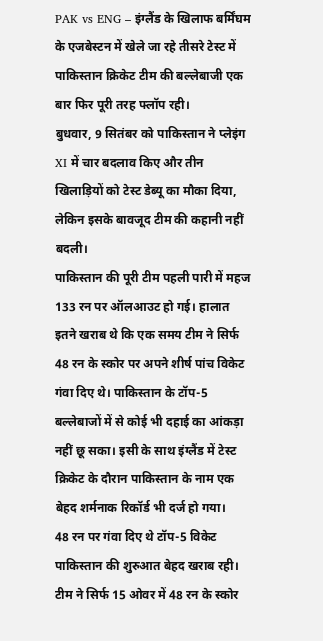PAK vs ENG – इंग्लैंड के खिलाफ बर्मिंघम के एजबेस्टन में खेले जा रहे तीसरे टेस्ट में पाकिस्तान क्रिकेट टीम की बल्लेबाजी एक बार फिर पूरी तरह फ्लॉप रही।
बुधवार, 9 सितंबर को पाकिस्तान ने प्लेइंग XI में चार बदलाव किए और तीन खिलाड़ियों को टेस्ट डेब्यू का मौका दिया, लेकिन इसके बावजूद टीम की कहानी नहीं बदली।
पाकिस्तान की पूरी टीम पहली पारी में महज 133 रन पर ऑलआउट हो गई। हालात इतने खराब थे कि एक समय टीम ने सिर्फ 48 रन के स्कोर पर अपने शीर्ष पांच विकेट गंवा दिए थे। पाकिस्तान के टॉप-5 बल्लेबाजों में से कोई भी दहाई का आंकड़ा नहीं छू सका। इसी के साथ इंग्लैंड में टेस्ट क्रिकेट के दौरान पाकिस्तान के नाम एक बेहद शर्मनाक रिकॉर्ड भी दर्ज हो गया।
48 रन पर गंवा दिए थे टॉप-5 विकेट
पाकिस्तान की शुरुआत बेहद खराब रही। टीम ने सिर्फ 15 ओवर में 48 रन के स्कोर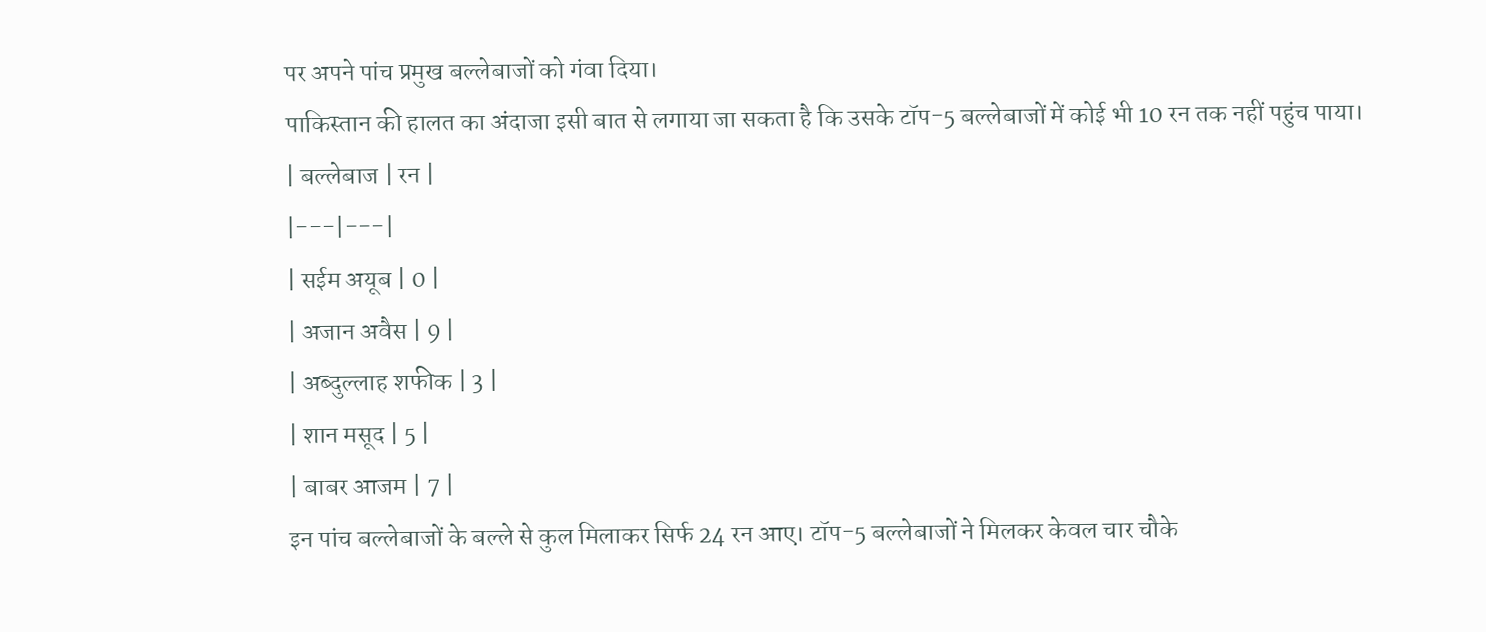पर अपने पांच प्रमुख बल्लेबाजों को गंवा दिया।
पाकिस्तान की हालत का अंदाजा इसी बात से लगाया जा सकता है कि उसके टॉप-5 बल्लेबाजों में कोई भी 10 रन तक नहीं पहुंच पाया।
| बल्लेबाज | रन |
|---|---|
| सईम अयूब | 0 |
| अजान अवैस | 9 |
| अब्दुल्लाह शफीक | 3 |
| शान मसूद | 5 |
| बाबर आजम | 7 |
इन पांच बल्लेबाजों के बल्ले से कुल मिलाकर सिर्फ 24 रन आए। टॉप-5 बल्लेबाजों ने मिलकर केवल चार चौके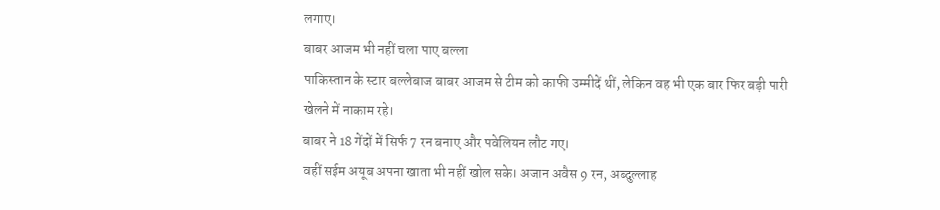लगाए।
बाबर आजम भी नहीं चला पाए बल्ला
पाकिस्तान के स्टार बल्लेबाज बाबर आजम से टीम को काफी उम्मीदें थीं, लेकिन वह भी एक बार फिर बड़ी पारी खेलने में नाकाम रहे।
बाबर ने 18 गेंदों में सिर्फ 7 रन बनाए और पवेलियन लौट गए।
वहीं सईम अयूब अपना खाता भी नहीं खोल सके। अजान अवैस 9 रन, अब्दुल्लाह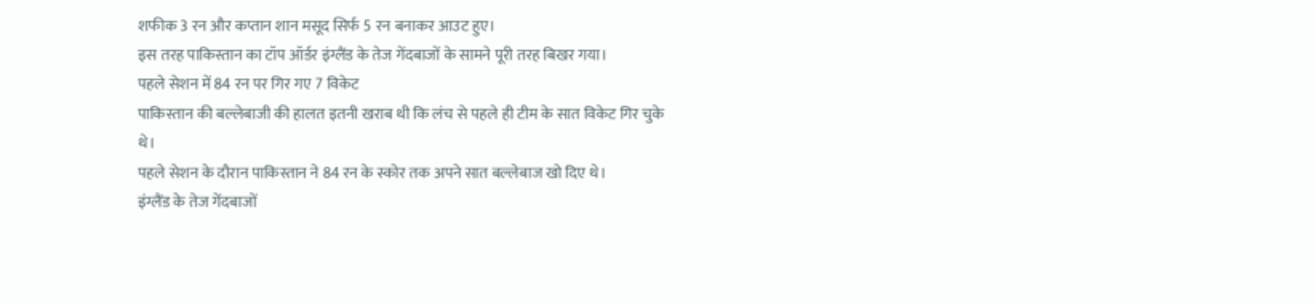शफीक 3 रन और कप्तान शान मसूद सिर्फ 5 रन बनाकर आउट हुए।
इस तरह पाकिस्तान का टॉप ऑर्डर इंग्लैंड के तेज गेंदबाजों के सामने पूरी तरह बिखर गया।
पहले सेशन में 84 रन पर गिर गए 7 विकेट
पाकिस्तान की बल्लेबाजी की हालत इतनी खराब थी कि लंच से पहले ही टीम के सात विकेट गिर चुके थे।
पहले सेशन के दौरान पाकिस्तान ने 84 रन के स्कोर तक अपने सात बल्लेबाज खो दिए थे।
इंग्लैंड के तेज गेंदबाजों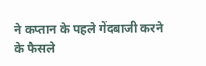ने कप्तान के पहले गेंदबाजी करने के फैसले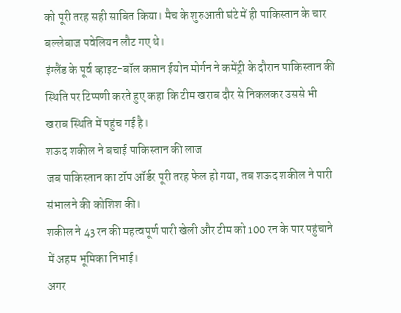को पूरी तरह सही साबित किया। मैच के शुरुआती घंटे में ही पाकिस्तान के चार बल्लेबाज पवेलियन लौट गए थे।
इंग्लैंड के पूर्व व्हाइट-बॉल कप्तान ईयोन मोर्गन ने कमेंट्री के दौरान पाकिस्तान की स्थिति पर टिप्पणी करते हुए कहा कि टीम खराब दौर से निकलकर उससे भी खराब स्थिति में पहुंच गई है।
शऊद शकील ने बचाई पाकिस्तान की लाज
जब पाकिस्तान का टॉप ऑर्डर पूरी तरह फेल हो गया, तब शऊद शकील ने पारी संभालने की कोशिश की।
शकील ने 43 रन की महत्वपूर्ण पारी खेली और टीम को 100 रन के पार पहुंचाने में अहम भूमिका निभाई।
अगर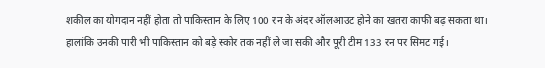शकील का योगदान नहीं होता तो पाकिस्तान के लिए 100 रन के अंदर ऑलआउट होने का खतरा काफी बढ़ सकता था।
हालांकि उनकी पारी भी पाकिस्तान को बड़े स्कोर तक नहीं ले जा सकी और पूरी टीम 133 रन पर सिमट गई।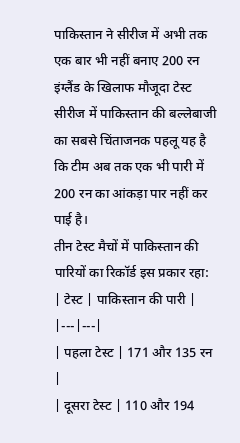पाकिस्तान ने सीरीज में अभी तक एक बार भी नहीं बनाए 200 रन
इंग्लैंड के खिलाफ मौजूदा टेस्ट सीरीज में पाकिस्तान की बल्लेबाजी का सबसे चिंताजनक पहलू यह है कि टीम अब तक एक भी पारी में 200 रन का आंकड़ा पार नहीं कर पाई है।
तीन टेस्ट मैचों में पाकिस्तान की पारियों का रिकॉर्ड इस प्रकार रहा:
| टेस्ट | पाकिस्तान की पारी |
|---|---|
| पहला टेस्ट | 171 और 135 रन |
| दूसरा टेस्ट | 110 और 194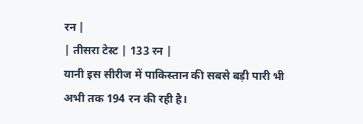रन |
| तीसरा टेस्ट | 133 रन |
यानी इस सीरीज में पाकिस्तान की सबसे बड़ी पारी भी अभी तक 194 रन की रही है।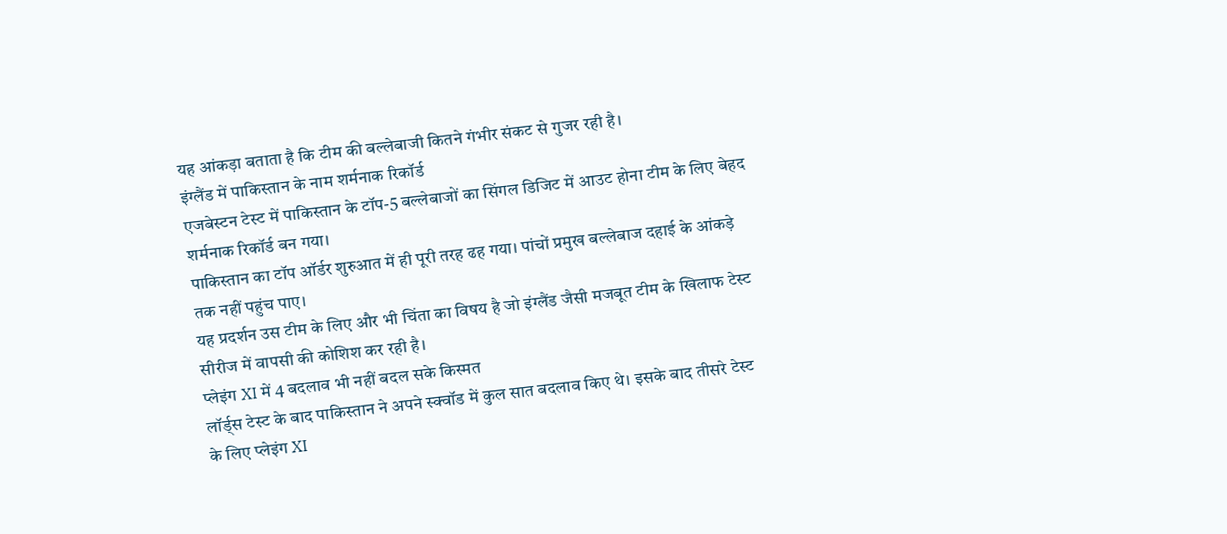यह आंकड़ा बताता है कि टीम की बल्लेबाजी कितने गंभीर संकट से गुजर रही है।
इंग्लैंड में पाकिस्तान के नाम शर्मनाक रिकॉर्ड
एजबेस्टन टेस्ट में पाकिस्तान के टॉप-5 बल्लेबाजों का सिंगल डिजिट में आउट होना टीम के लिए बेहद शर्मनाक रिकॉर्ड बन गया।
पाकिस्तान का टॉप ऑर्डर शुरुआत में ही पूरी तरह ढह गया। पांचों प्रमुख बल्लेबाज दहाई के आंकड़े तक नहीं पहुंच पाए।
यह प्रदर्शन उस टीम के लिए और भी चिंता का विषय है जो इंग्लैंड जैसी मजबूत टीम के खिलाफ टेस्ट सीरीज में वापसी की कोशिश कर रही है।
प्लेइंग XI में 4 बदलाव भी नहीं बदल सके किस्मत
लॉर्ड्स टेस्ट के बाद पाकिस्तान ने अपने स्क्वॉड में कुल सात बदलाव किए थे। इसके बाद तीसरे टेस्ट के लिए प्लेइंग XI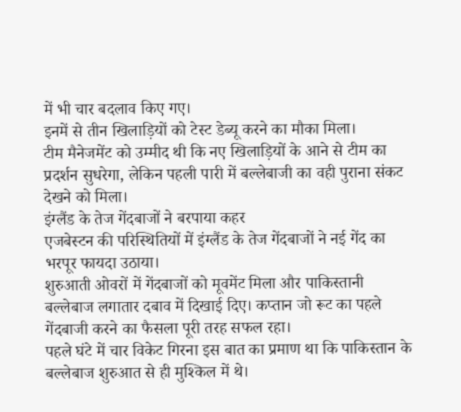में भी चार बदलाव किए गए।
इनमें से तीन खिलाड़ियों को टेस्ट डेब्यू करने का मौका मिला।
टीम मैनेजमेंट को उम्मीद थी कि नए खिलाड़ियों के आने से टीम का प्रदर्शन सुधरेगा, लेकिन पहली पारी में बल्लेबाजी का वही पुराना संकट देखने को मिला।
इंग्लैंड के तेज गेंदबाजों ने बरपाया कहर
एजबेस्टन की परिस्थितियों में इंग्लैंड के तेज गेंदबाजों ने नई गेंद का भरपूर फायदा उठाया।
शुरुआती ओवरों में गेंदबाजों को मूवमेंट मिला और पाकिस्तानी बल्लेबाज लगातार दबाव में दिखाई दिए। कप्तान जो रूट का पहले गेंदबाजी करने का फैसला पूरी तरह सफल रहा।
पहले घंटे में चार विकेट गिरना इस बात का प्रमाण था कि पाकिस्तान के बल्लेबाज शुरुआत से ही मुश्किल में थे।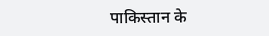पाकिस्तान के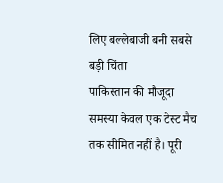लिए बल्लेबाजी बनी सबसे बड़ी चिंता
पाकिस्तान की मौजूदा समस्या केवल एक टेस्ट मैच तक सीमित नहीं है। पूरी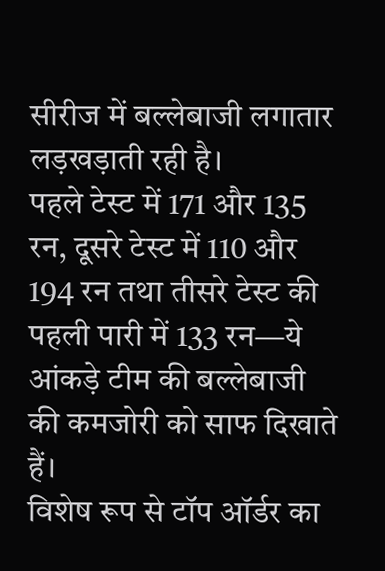सीरीज में बल्लेबाजी लगातार लड़खड़ाती रही है।
पहले टेस्ट में 171 और 135 रन, दूसरे टेस्ट में 110 और 194 रन तथा तीसरे टेस्ट की पहली पारी में 133 रन—ये आंकड़े टीम की बल्लेबाजी की कमजोरी को साफ दिखाते हैं।
विशेष रूप से टॉप ऑर्डर का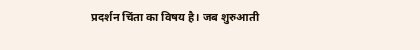प्रदर्शन चिंता का विषय है। जब शुरुआती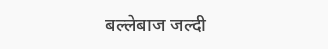बल्लेबाज जल्दी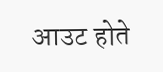आउट होते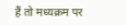हैं तो मध्यक्रम पर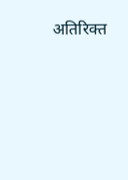अतिरिक्त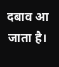दबाव आ जाता है।